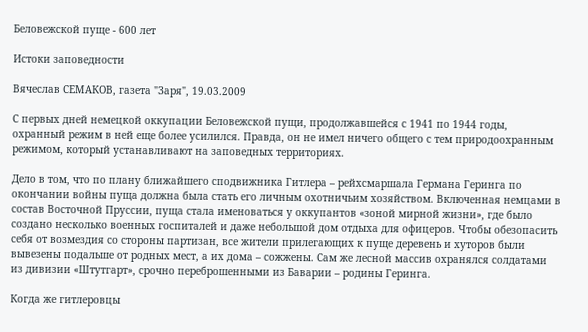Беловежской пуще - 600 лет

Истоки заповедности

Вячеслав СЕМАКОВ, газета "Заря", 19.03.2009

С первых дней немецкой оккупации Беловежской пущи, продолжавшейся с 1941 по 1944 годы, охранный режим в ней еще более усилился. Правда, он не имел ничего общего с тем природоохранным режимом, который устанавливают на заповедных территориях.

Дело в том, что по плану ближайшего сподвижника Гитлера – рейхсмаршала Германа Геринга по окончании войны пуща должна была стать его личным охотничьим хозяйством. Включенная немцами в состав Восточной Пруссии, пуща стала именоваться у оккупантов «зоной мирной жизни», где было создано несколько военных госпиталей и даже небольшой дом отдыха для офицеров. Чтобы обезопасить себя от возмездия со стороны партизан, все жители прилегающих к пуще деревень и хуторов были вывезены подальше от родных мест, а их дома – сожжены. Сам же лесной массив охранялся солдатами из дивизии «Штутгарт», срочно переброшенными из Баварии – родины Геринга.

Когда же гитлеровцы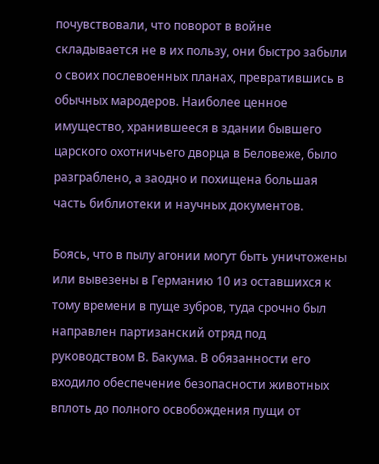почувствовали, что поворот в войне складывается не в их пользу, они быстро забыли о своих послевоенных планах, превратившись в обычных мародеров. Наиболее ценное имущество, хранившееся в здании бывшего царского охотничьего дворца в Беловеже, было разграблено, а заодно и похищена большая часть библиотеки и научных документов.

Боясь, что в пылу агонии могут быть уничтожены или вывезены в Германию 10 из оставшихся к тому времени в пуще зубров, туда срочно был направлен партизанский отряд под руководством В. Бакума. В обязанности его входило обеспечение безопасности животных вплоть до полного освобождения пущи от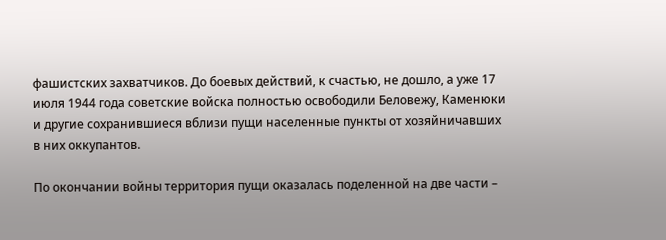фашистских захватчиков. До боевых действий, к счастью, не дошло, а уже 17 июля 1944 года советские войска полностью освободили Беловежу, Каменюки и другие сохранившиеся вблизи пущи населенные пункты от хозяйничавших в них оккупантов.

По окончании войны территория пущи оказалась поделенной на две части –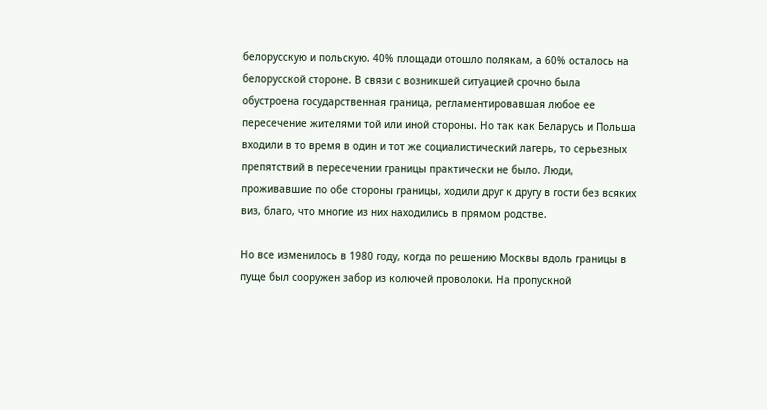белорусскую и польскую. 40% площади отошло полякам, а 60% осталось на белорусской стороне. В связи с возникшей ситуацией срочно была обустроена государственная граница, регламентировавшая любое ее пересечение жителями той или иной стороны. Но так как Беларусь и Польша входили в то время в один и тот же социалистический лагерь, то серьезных препятствий в пересечении границы практически не было. Люди, проживавшие по обе стороны границы, ходили друг к другу в гости без всяких виз, благо, что многие из них находились в прямом родстве.

Но все изменилось в 1980 году, когда по решению Москвы вдоль границы в пуще был сооружен забор из колючей проволоки. На пропускной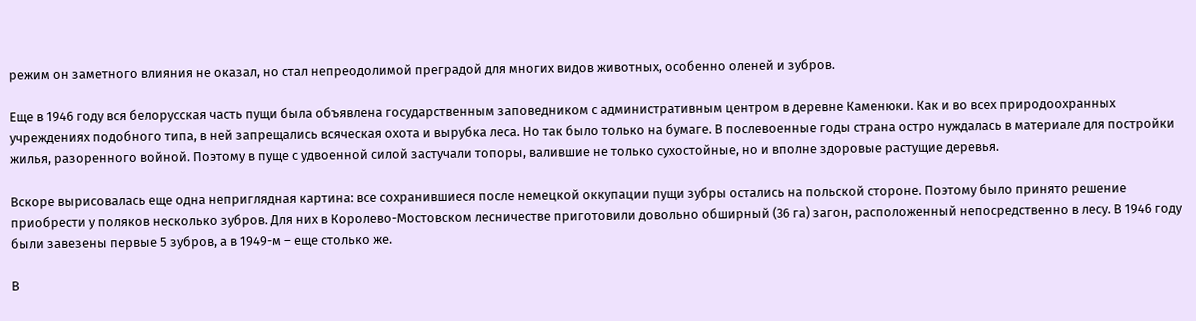режим он заметного влияния не оказал, но стал непреодолимой преградой для многих видов животных, особенно оленей и зубров.

Еще в 1946 году вся белорусская часть пущи была объявлена государственным заповедником с административным центром в деревне Каменюки. Как и во всех природоохранных учреждениях подобного типа, в ней запрещались всяческая охота и вырубка леса. Но так было только на бумаге. В послевоенные годы страна остро нуждалась в материале для постройки жилья, разоренного войной. Поэтому в пуще с удвоенной силой застучали топоры, валившие не только сухостойные, но и вполне здоровые растущие деревья.

Вскоре вырисовалась еще одна неприглядная картина: все сохранившиеся после немецкой оккупации пущи зубры остались на польской стороне. Поэтому было принято решение приобрести у поляков несколько зубров. Для них в Королево-Мостовском лесничестве приготовили довольно обширный (36 га) загон, расположенный непосредственно в лесу. В 1946 году были завезены первые 5 зубров, а в 1949-м – еще столько же.

В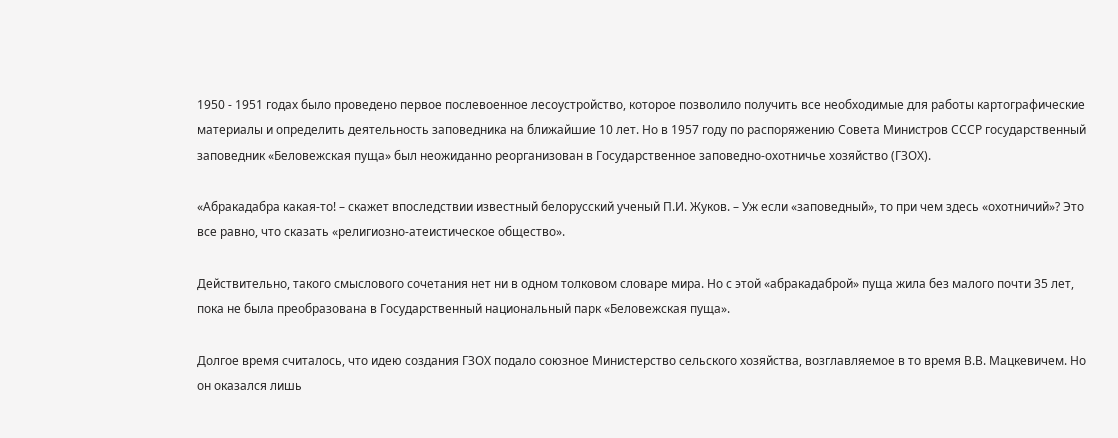1950 - 1951 годах было проведено первое послевоенное лесоустройство, которое позволило получить все необходимые для работы картографические материалы и определить деятельность заповедника на ближайшие 10 лет. Но в 1957 году по распоряжению Совета Министров СССР государственный заповедник «Беловежская пуща» был неожиданно реорганизован в Государственное заповедно-охотничье хозяйство (ГЗОХ).

«Абракадабра какая-то! – скажет впоследствии известный белорусский ученый П.И. Жуков. – Уж если «заповедный», то при чем здесь «охотничий»? Это все равно, что сказать «религиозно-атеистическое общество».

Действительно, такого смыслового сочетания нет ни в одном толковом словаре мира. Но с этой «абракадаброй» пуща жила без малого почти 35 лет, пока не была преобразована в Государственный национальный парк «Беловежская пуща».

Долгое время считалось, что идею создания ГЗОХ подало союзное Министерство сельского хозяйства, возглавляемое в то время В.В. Мацкевичем. Но он оказался лишь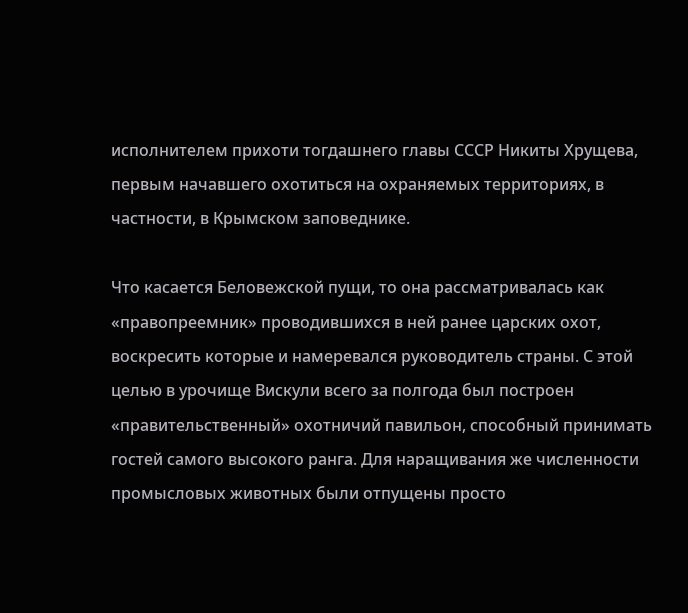исполнителем прихоти тогдашнего главы СССР Никиты Хрущева, первым начавшего охотиться на охраняемых территориях, в частности, в Крымском заповеднике.

Что касается Беловежской пущи, то она рассматривалась как «правопреемник» проводившихся в ней ранее царских охот, воскресить которые и намеревался руководитель страны. С этой целью в урочище Вискули всего за полгода был построен «правительственный» охотничий павильон, способный принимать гостей самого высокого ранга. Для наращивания же численности промысловых животных были отпущены просто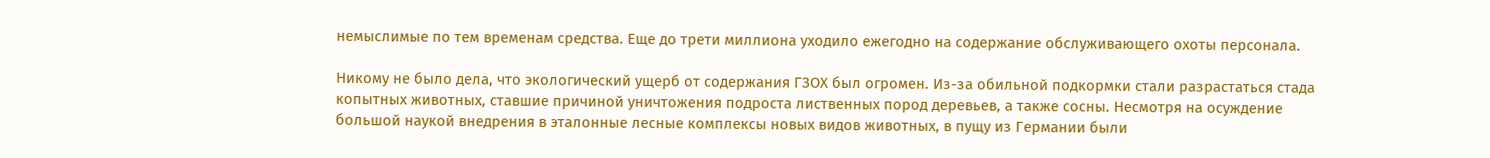немыслимые по тем временам средства. Еще до трети миллиона уходило ежегодно на содержание обслуживающего охоты персонала.

Никому не было дела, что экологический ущерб от содержания ГЗОХ был огромен. Из-за обильной подкормки стали разрастаться стада копытных животных, ставшие причиной уничтожения подроста лиственных пород деревьев, а также сосны. Несмотря на осуждение большой наукой внедрения в эталонные лесные комплексы новых видов животных, в пущу из Германии были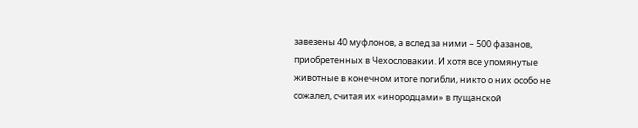завезены 40 муфлонов, а вслед за ними – 500 фазанов, приобретенных в Чехословакии. И хотя все упомянутые животные в конечном итоге погибли, никто о них особо не сожалел, считая их «инородцами» в пущанской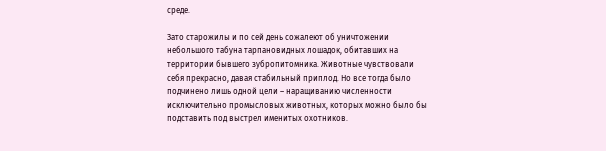среде.

Зато старожилы и по сей день сожалеют об уничтожении небольшого табуна тарпановидных лошадок, обитавших на территории бывшего зубропитомника. Животные чувствовали себя прекрасно, давая стабильный приплод. Но все тогда было подчинено лишь одной цели – наращиванию численности исключительно промысловых животных, которых можно было бы подставить под выстрел именитых охотников.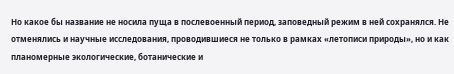Но какое бы название не носила пуща в послевоенный период, заповедный режим в ней сохранялся. Не отменялись и научные исследования, проводившиеся не только в рамках «летописи природы», но и как планомерные экологические, ботанические и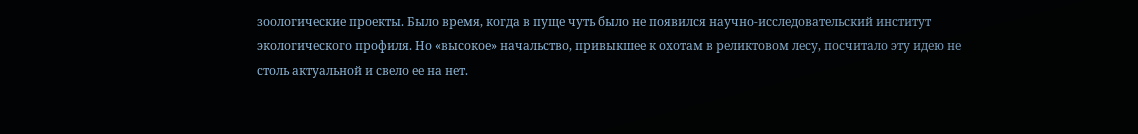зоологические проекты. Было время, когда в пуще чуть было не появился научно-исследовательский институт экологического профиля. Но «высокое» начальство, привыкшее к охотам в реликтовом лесу, посчитало эту идею не столь актуальной и свело ее на нет.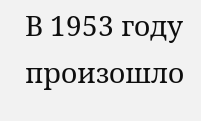В 1953 году произошло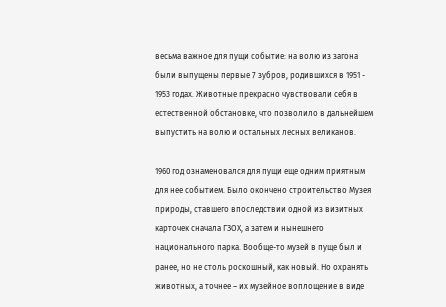весьма важное для пущи событие: на волю из загона были выпущены первые 7 зубров, родившихся в 1951 - 1953 годах. Животные прекрасно чувствовали себя в естественной обстановке, что позволило в дальнейшем выпустить на волю и остальных лесных великанов.

1960 год ознаменовался для пущи еще одним приятным для нее событием. Было окончено строительство Музея природы, ставшего впоследствии одной из визитных карточек сначала ГЗОХ, а затем и нынешнего национального парка. Вообще-то музей в пуще был и ранее, но не столь роскошный, как новый. Но охранять животных, а точнее – их музейное воплощение в виде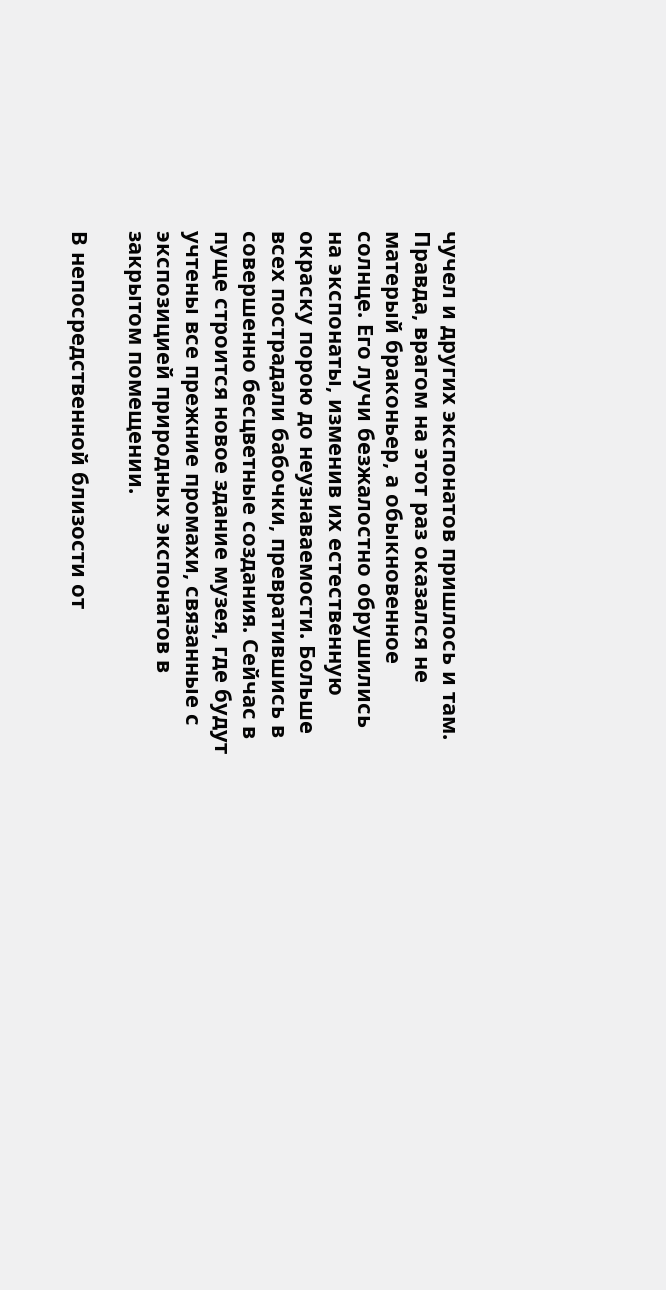чучел и других экспонатов пришлось и там. Правда, врагом на этот раз оказался не матерый браконьер, а обыкновенное солнце. Его лучи безжалостно обрушились на экспонаты, изменив их естественную окраску порою до неузнаваемости. Больше всех пострадали бабочки, превратившись в совершенно бесцветные создания. Сейчас в пуще строится новое здание музея, где будут учтены все прежние промахи, связанные с экспозицией природных экспонатов в закрытом помещении.

В непосредственной близости от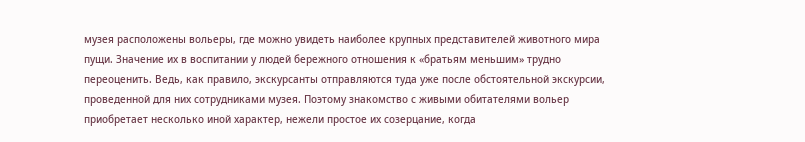музея расположены вольеры, где можно увидеть наиболее крупных представителей животного мира пущи. Значение их в воспитании у людей бережного отношения к «братьям меньшим» трудно переоценить. Ведь, как правило, экскурсанты отправляются туда уже после обстоятельной экскурсии, проведенной для них сотрудниками музея. Поэтому знакомство с живыми обитателями вольер приобретает несколько иной характер, нежели простое их созерцание, когда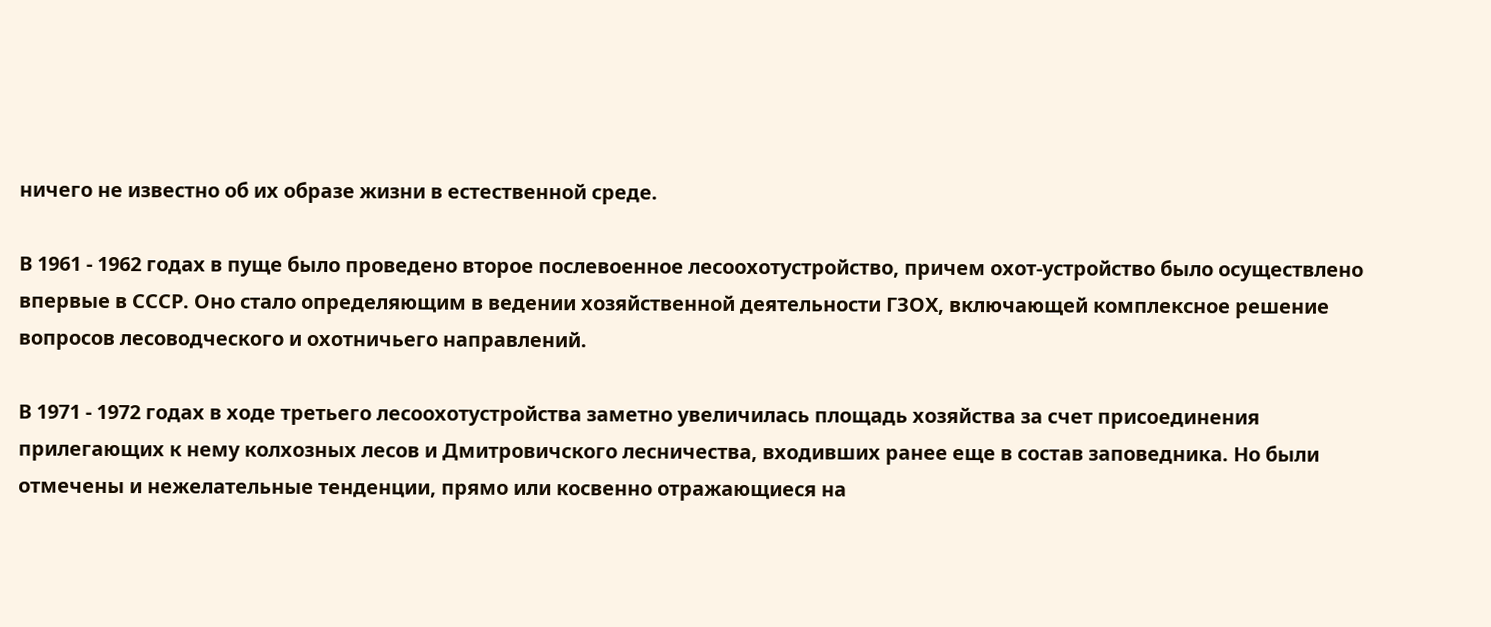ничего не известно об их образе жизни в естественной среде.

В 1961 - 1962 годах в пуще было проведено второе послевоенное лесоохотустройство, причем охот-устройство было осуществлено впервые в СССР. Оно стало определяющим в ведении хозяйственной деятельности ГЗОХ, включающей комплексное решение вопросов лесоводческого и охотничьего направлений.

В 1971 - 1972 годах в ходе третьего лесоохотустройства заметно увеличилась площадь хозяйства за счет присоединения прилегающих к нему колхозных лесов и Дмитровичского лесничества, входивших ранее еще в состав заповедника. Но были отмечены и нежелательные тенденции, прямо или косвенно отражающиеся на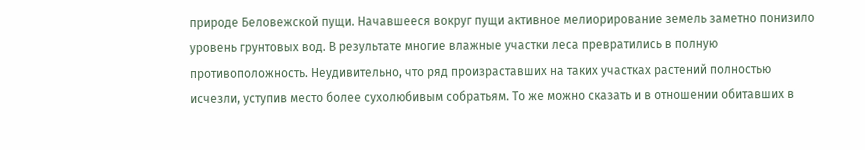природе Беловежской пущи. Начавшееся вокруг пущи активное мелиорирование земель заметно понизило уровень грунтовых вод. В результате многие влажные участки леса превратились в полную противоположность. Неудивительно, что ряд произраставших на таких участках растений полностью исчезли, уступив место более сухолюбивым собратьям. То же можно сказать и в отношении обитавших в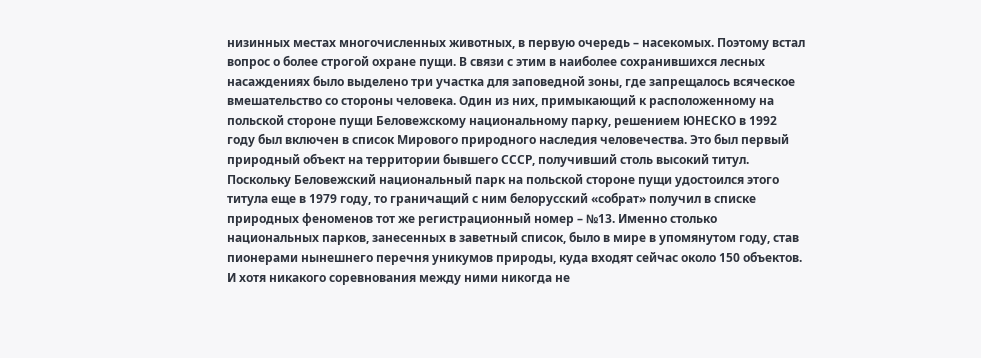низинных местах многочисленных животных, в первую очередь – насекомых. Поэтому встал вопрос о более строгой охране пущи. В связи с этим в наиболее сохранившихся лесных насаждениях было выделено три участка для заповедной зоны, где запрещалось всяческое вмешательство со стороны человека. Один из них, примыкающий к расположенному на польской стороне пущи Беловежскому национальному парку, решением ЮНЕСКО в 1992 году был включен в список Мирового природного наследия человечества. Это был первый природный объект на территории бывшего СССР, получивший столь высокий титул. Поскольку Беловежский национальный парк на польской стороне пущи удостоился этого титула еще в 1979 году, то граничащий с ним белорусский «собрат» получил в списке природных феноменов тот же регистрационный номер – №13. Именно столько национальных парков, занесенных в заветный список, было в мире в упомянутом году, став пионерами нынешнего перечня уникумов природы, куда входят сейчас около 150 объектов. И хотя никакого соревнования между ними никогда не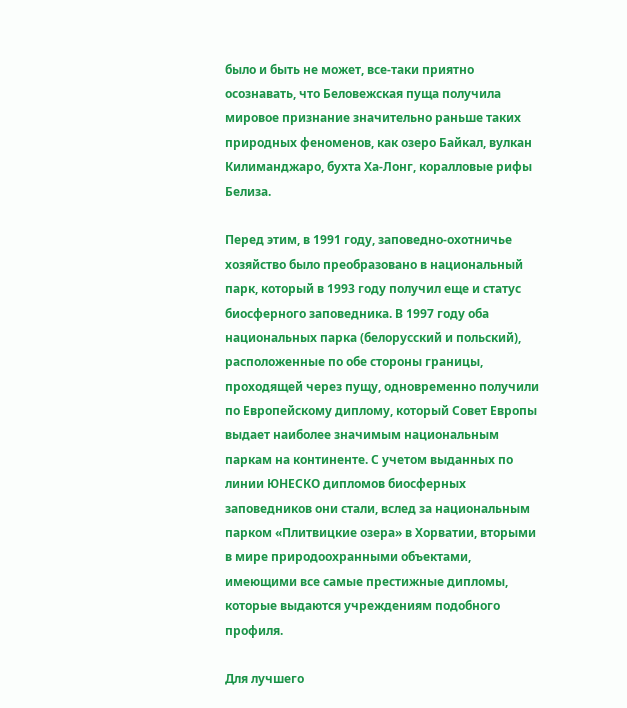было и быть не может, все-таки приятно осознавать, что Беловежская пуща получила мировое признание значительно раньше таких природных феноменов, как озеро Байкал, вулкан Килиманджаро, бухта Ха-Лонг, коралловые рифы Белиза.

Перед этим, в 1991 году, заповедно-охотничье хозяйство было преобразовано в национальный парк, который в 1993 году получил еще и статус биосферного заповедника. В 1997 году оба национальных парка (белорусский и польский), расположенные по обе стороны границы, проходящей через пущу, одновременно получили по Европейскому диплому, который Совет Европы выдает наиболее значимым национальным паркам на континенте. С учетом выданных по линии ЮНЕСКО дипломов биосферных заповедников они стали, вслед за национальным парком «Плитвицкие озера» в Хорватии, вторыми в мире природоохранными объектами, имеющими все самые престижные дипломы, которые выдаются учреждениям подобного профиля.

Для лучшего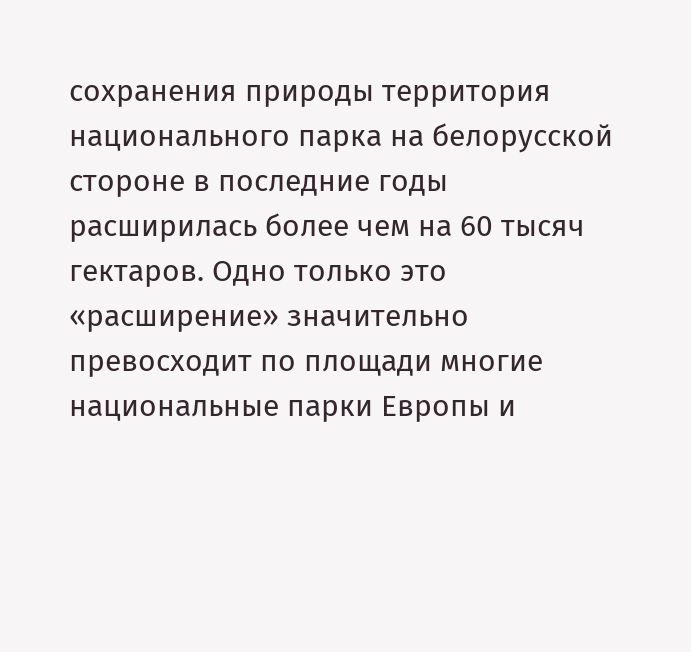сохранения природы территория национального парка на белорусской стороне в последние годы расширилась более чем на 60 тысяч гектаров. Одно только это «расширение» значительно превосходит по площади многие национальные парки Европы и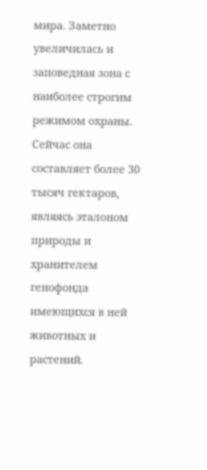мира. Заметно увеличилась и заповедная зона с наиболее строгим режимом охраны. Сейчас она составляет более 30 тысяч гектаров, являясь эталоном природы и хранителем генофонда имеющихся в ней животных и растений.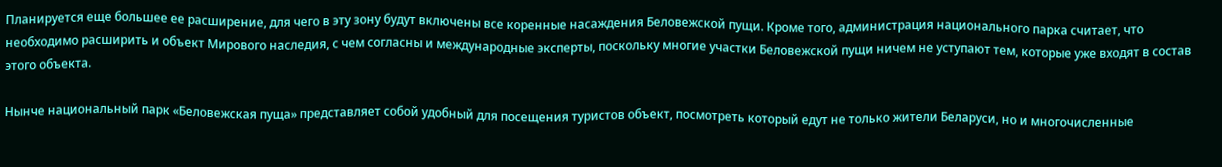Планируется еще большее ее расширение, для чего в эту зону будут включены все коренные насаждения Беловежской пущи. Кроме того, администрация национального парка считает, что необходимо расширить и объект Мирового наследия, с чем согласны и международные эксперты, поскольку многие участки Беловежской пущи ничем не уступают тем, которые уже входят в состав этого объекта.

Нынче национальный парк «Беловежская пуща» представляет собой удобный для посещения туристов объект, посмотреть который едут не только жители Беларуси, но и многочисленные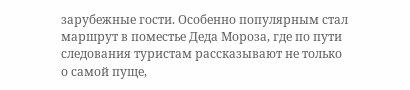зарубежные гости. Особенно популярным стал маршрут в поместье Деда Мороза, где по пути следования туристам рассказывают не только о самой пуще,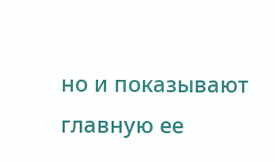но и показывают главную ее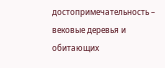достопримечательность – вековые деревья и обитающих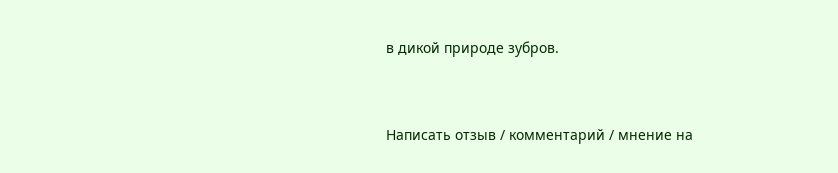в дикой природе зубров.


Написать отзыв / комментарий / мнение на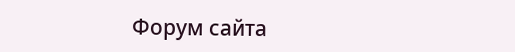Форум сайта